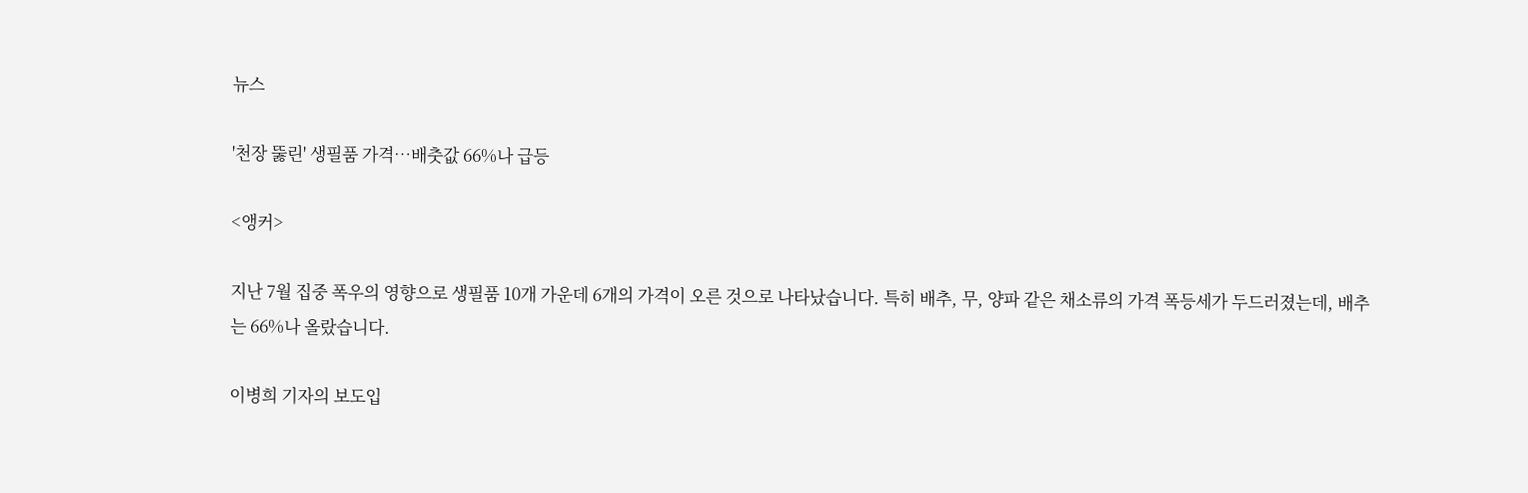뉴스

'천장 뚫린' 생필품 가격…배춧값 66%나 급등

<앵커>

지난 7월 집중 폭우의 영향으로 생필품 10개 가운데 6개의 가격이 오른 것으로 나타났습니다. 특히 배추, 무, 양파 같은 채소류의 가격 폭등세가 두드러졌는데, 배추는 66%나 올랐습니다.

이병희 기자의 보도입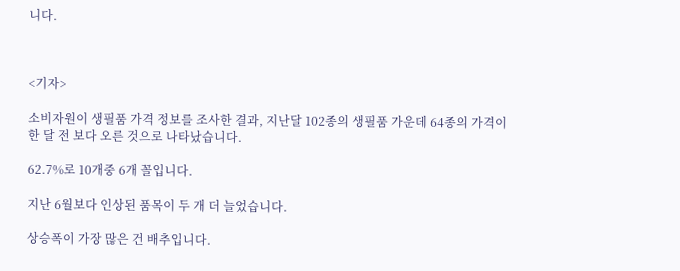니다.



<기자>

소비자원이 생필품 가격 정보를 조사한 결과, 지난달 102종의 생필품 가운데 64종의 가격이 한 달 전 보다 오른 것으로 나타났습니다.

62.7%로 10개중 6개 꼴입니다.

지난 6월보다 인상된 품목이 두 개 더 늘었습니다.

상승폭이 가장 많은 건 배추입니다.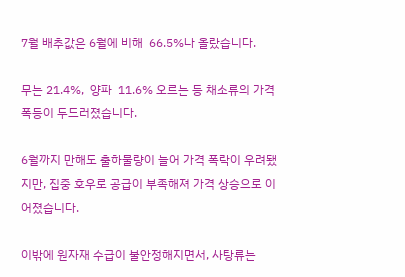7월 배추값은 6월에 비해  66.5%나 올랐습니다.

무는 21.4%,  양파  11.6% 오르는 등 채소류의 가격 폭등이 두드러졌습니다.

6월까지 만해도 출하물량이 늘어 가격 폭락이 우려됐지만, 집중 호우로 공급이 부족해져 가격 상승으로 이어졌습니다.

이밖에 원자재 수급이 불안정해지면서, 사탕류는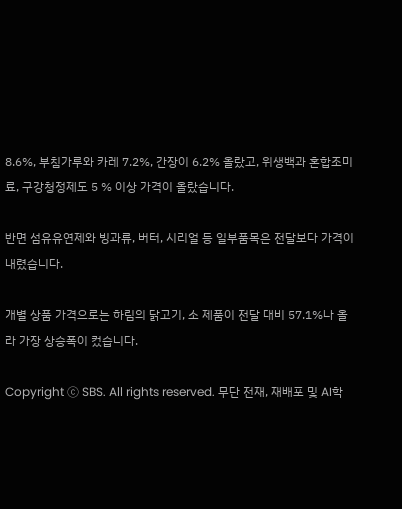8.6%, 부침가루와 카레 7.2%, 간장이 6.2% 올랐고, 위생백과 혼합조미료, 구강청정제도 5 % 이상 가격이 올랐습니다.

반면 섬유유연제와 빙과류, 버터, 시리얼 등 일부품목은 전달보다 가격이 내렸습니다.

개별 상품 가격으로는 하림의 닭고기, 소 제품이 전달 대비 57.1%나 올라 가장 상승폭이 컸습니다.

Copyright Ⓒ SBS. All rights reserved. 무단 전재, 재배포 및 AI학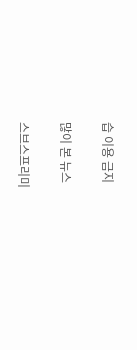습 이용 금지

많이 본 뉴스

스브스프리미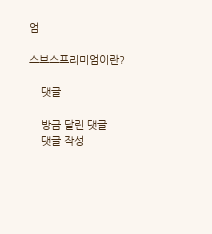엄

스브스프리미엄이란?

    댓글

    방금 달린 댓글
    댓글 작성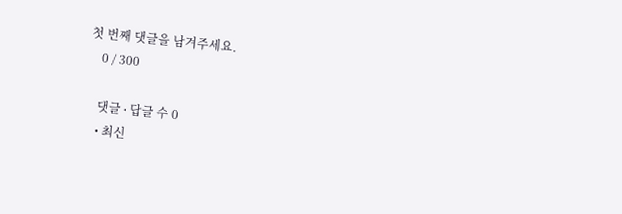첫 번째 댓글을 남겨주세요.
    0 / 300

    댓글 ∙ 답글 수 0
    • 최신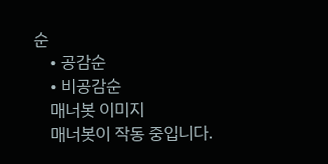순
    • 공감순
    • 비공감순
    매너봇 이미지
    매너봇이 작동 중입니다.